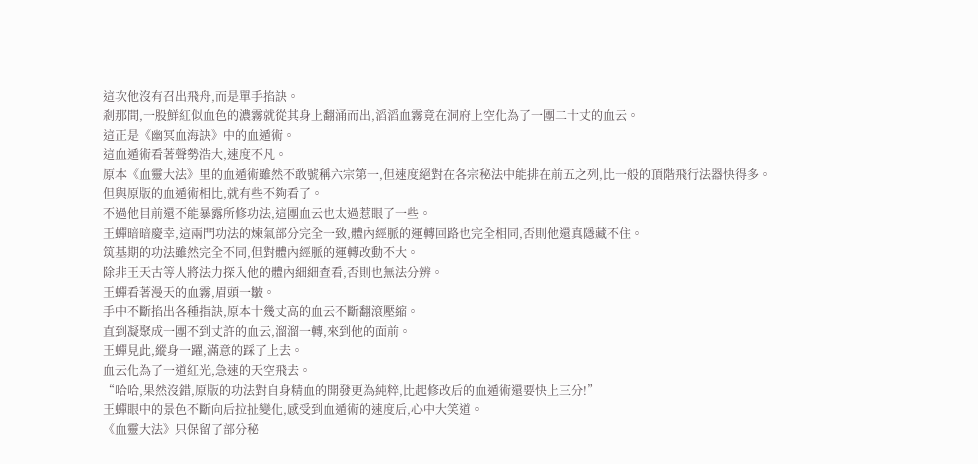這次他沒有召出飛舟,而是單手掐訣。
剎那間,一股鮮紅似血色的濃霧就從其身上翻涌而出,滔滔血霧竟在洞府上空化為了一團二十丈的血云。
這正是《幽冥血海訣》中的血遁術。
這血遁術看著聲勢浩大,速度不凡。
原本《血靈大法》里的血遁術雖然不敢號稱六宗第一,但速度絕對在各宗秘法中能排在前五之列,比一般的頂階飛行法器快得多。
但與原版的血遁術相比,就有些不夠看了。
不過他目前還不能暴露所修功法,這團血云也太過惹眼了一些。
王蟬暗暗慶幸,這兩門功法的煉氣部分完全一致,體內經脈的運轉回路也完全相同,否則他還真隱藏不住。
筑基期的功法雖然完全不同,但對體內經脈的運轉改動不大。
除非王天古等人將法力探入他的體內細細查看,否則也無法分辨。
王蟬看著漫天的血霧,眉頭一皺。
手中不斷掐出各種指訣,原本十幾丈高的血云不斷翻滾壓縮。
直到凝聚成一團不到丈許的血云,溜溜一轉,來到他的面前。
王蟬見此,縱身一躍,滿意的踩了上去。
血云化為了一道紅光,急速的天空飛去。
“哈哈,果然沒錯,原版的功法對自身精血的開發更為純粹,比起修改后的血遁術還要快上三分!”
王蟬眼中的景色不斷向后拉扯變化,感受到血遁術的速度后,心中大笑道。
《血靈大法》只保留了部分秘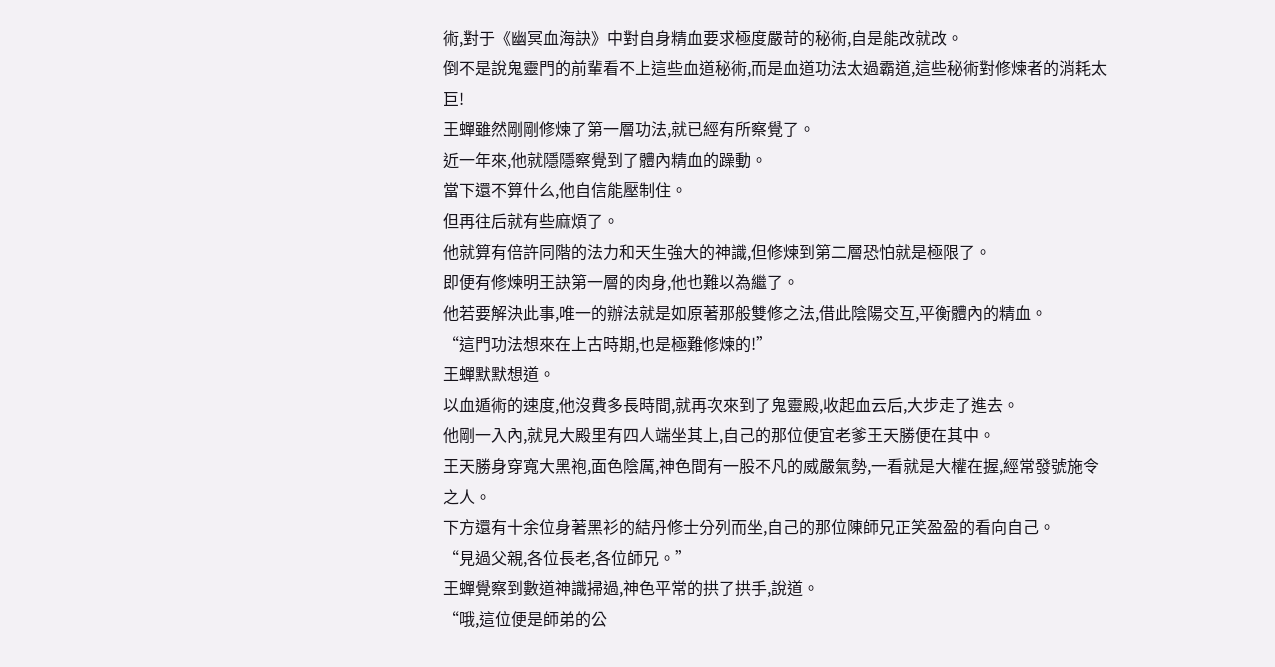術,對于《幽冥血海訣》中對自身精血要求極度嚴苛的秘術,自是能改就改。
倒不是說鬼靈門的前輩看不上這些血道秘術,而是血道功法太過霸道,這些秘術對修煉者的消耗太巨!
王蟬雖然剛剛修煉了第一層功法,就已經有所察覺了。
近一年來,他就隱隱察覺到了體內精血的躁動。
當下還不算什么,他自信能壓制住。
但再往后就有些麻煩了。
他就算有倍許同階的法力和天生強大的神識,但修煉到第二層恐怕就是極限了。
即便有修煉明王訣第一層的肉身,他也難以為繼了。
他若要解決此事,唯一的辦法就是如原著那般雙修之法,借此陰陽交互,平衡體內的精血。
“這門功法想來在上古時期,也是極難修煉的!”
王蟬默默想道。
以血遁術的速度,他沒費多長時間,就再次來到了鬼靈殿,收起血云后,大步走了進去。
他剛一入內,就見大殿里有四人端坐其上,自己的那位便宜老爹王天勝便在其中。
王天勝身穿寬大黑袍,面色陰厲,神色間有一股不凡的威嚴氣勢,一看就是大權在握,經常發號施令之人。
下方還有十余位身著黑衫的結丹修士分列而坐,自己的那位陳師兄正笑盈盈的看向自己。
“見過父親,各位長老,各位師兄。”
王蟬覺察到數道神識掃過,神色平常的拱了拱手,說道。
“哦,這位便是師弟的公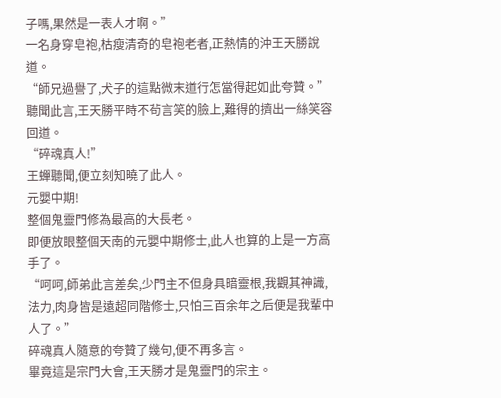子嗎,果然是一表人才啊。”
一名身穿皂袍,枯瘦清奇的皂袍老者,正熱情的沖王天勝說道。
“師兄過譽了,犬子的這點微末道行怎當得起如此夸贊。”
聽聞此言,王天勝平時不茍言笑的臉上,難得的擠出一絲笑容回道。
“碎魂真人!”
王蟬聽聞,便立刻知曉了此人。
元嬰中期!
整個鬼靈門修為最高的大長老。
即便放眼整個天南的元嬰中期修士,此人也算的上是一方高手了。
“呵呵,師弟此言差矣,少門主不但身具暗靈根,我觀其神識,法力,肉身皆是遠超同階修士,只怕三百余年之后便是我輩中人了。”
碎魂真人隨意的夸贊了幾句,便不再多言。
畢竟這是宗門大會,王天勝才是鬼靈門的宗主。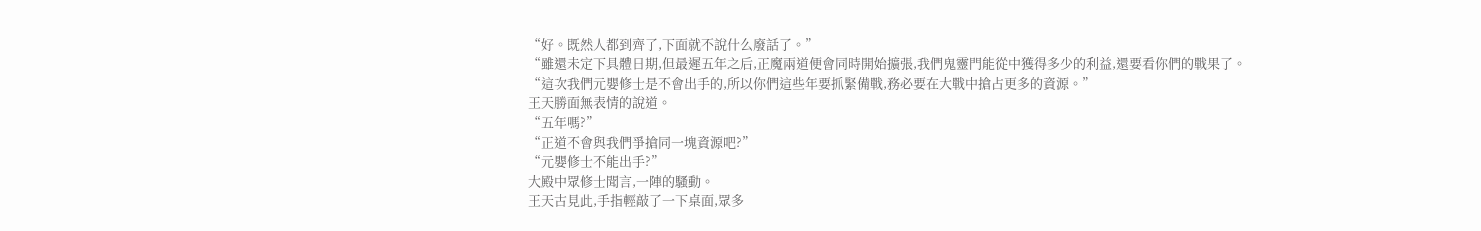“好。既然人都到齊了,下面就不說什么廢話了。”
“雖還未定下具體日期,但最遲五年之后,正魔兩道便會同時開始擴張,我們鬼靈門能從中獲得多少的利益,還要看你們的戰果了。
“這次我們元嬰修士是不會出手的,所以你們這些年要抓緊備戰,務必要在大戰中搶占更多的資源。”
王天勝面無表情的說道。
“五年嗎?”
“正道不會與我們爭搶同一塊資源吧?”
“元嬰修士不能出手?”
大殿中眾修士聞言,一陣的騷動。
王天古見此,手指輕敲了一下桌面,眾多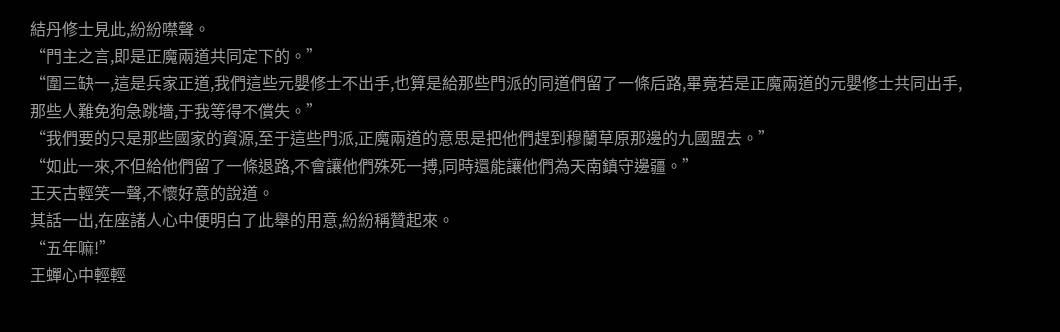結丹修士見此,紛紛噤聲。
“門主之言,即是正魔兩道共同定下的。”
“圍三缺一,這是兵家正道,我們這些元嬰修士不出手,也算是給那些門派的同道們留了一條后路,畢竟若是正魔兩道的元嬰修士共同出手,那些人難免狗急跳墻,于我等得不償失。”
“我們要的只是那些國家的資源,至于這些門派,正魔兩道的意思是把他們趕到穆蘭草原那邊的九國盟去。”
“如此一來,不但給他們留了一條退路,不會讓他們殊死一搏,同時還能讓他們為天南鎮守邊疆。”
王天古輕笑一聲,不懷好意的說道。
其話一出,在座諸人心中便明白了此舉的用意,紛紛稱贊起來。
“五年嘛!”
王蟬心中輕輕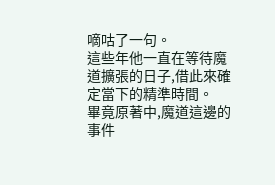嘀咕了一句。
這些年他一直在等待魔道擴張的日子,借此來確定當下的精準時間。
畢竟原著中,魔道這邊的事件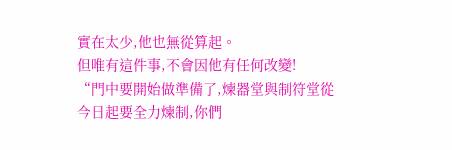實在太少,他也無從算起。
但唯有這件事,不會因他有任何改變!
“門中要開始做準備了,煉器堂與制符堂從今日起要全力煉制,你們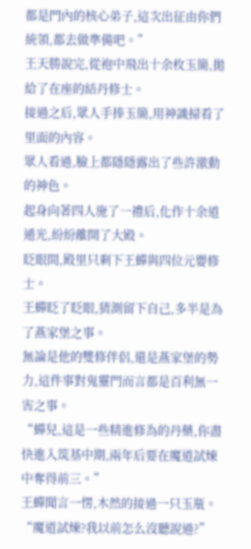都是門內的核心弟子,這次出征由你們統領,都去做準備吧。”
王天勝說完,從袍中飛出十余枚玉簡,拋給了在座的結丹修士。
接過之后,眾人手捧玉簡,用神識掃看了里面的內容。
眾人看過,臉上都隱隱露出了些許激動的神色。
起身向著四人施了一禮后,化作十余道遁光,紛紛離開了大殿。
眨眼間,殿里只剩下王蟬與四位元嬰修士。
王蟬眨了眨眼,猜測留下自己,多半是為了燕家堡之事。
無論是他的雙修伴侶,還是燕家堡的勢力,這件事對鬼靈門而言都是百利無一害之事。
“蟬兒,這是一些精進修為的丹藥,你盡快進入筑基中期,兩年后要在魔道試煉中奪得前三。”
王蟬聞言一愣,木然的接過一只玉瓶。
“魔道試煉?我以前怎么沒聽說過?”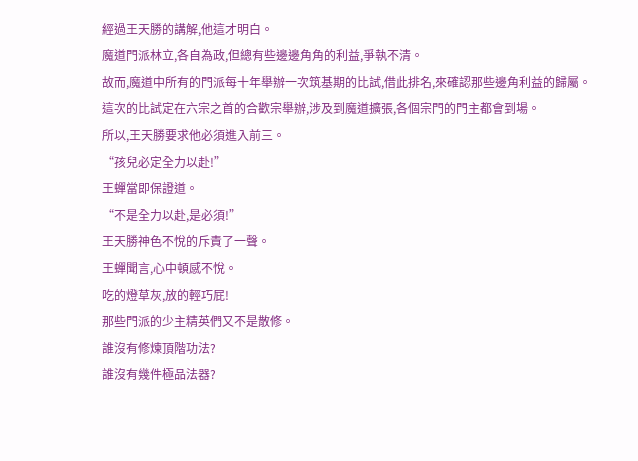經過王天勝的講解,他這才明白。
魔道門派林立,各自為政,但總有些邊邊角角的利益,爭執不清。
故而,魔道中所有的門派每十年舉辦一次筑基期的比試,借此排名,來確認那些邊角利益的歸屬。
這次的比試定在六宗之首的合歡宗舉辦,涉及到魔道擴張,各個宗門的門主都會到場。
所以,王天勝要求他必須進入前三。
“孩兒必定全力以赴!”
王蟬當即保證道。
“不是全力以赴,是必須!”
王天勝神色不悅的斥責了一聲。
王蟬聞言,心中頓感不悅。
吃的燈草灰,放的輕巧屁!
那些門派的少主精英們又不是散修。
誰沒有修煉頂階功法?
誰沒有幾件極品法器?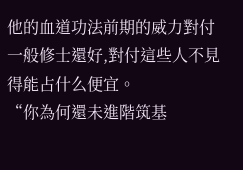他的血道功法前期的威力對付一般修士還好,對付這些人不見得能占什么便宜。
“你為何還未進階筑基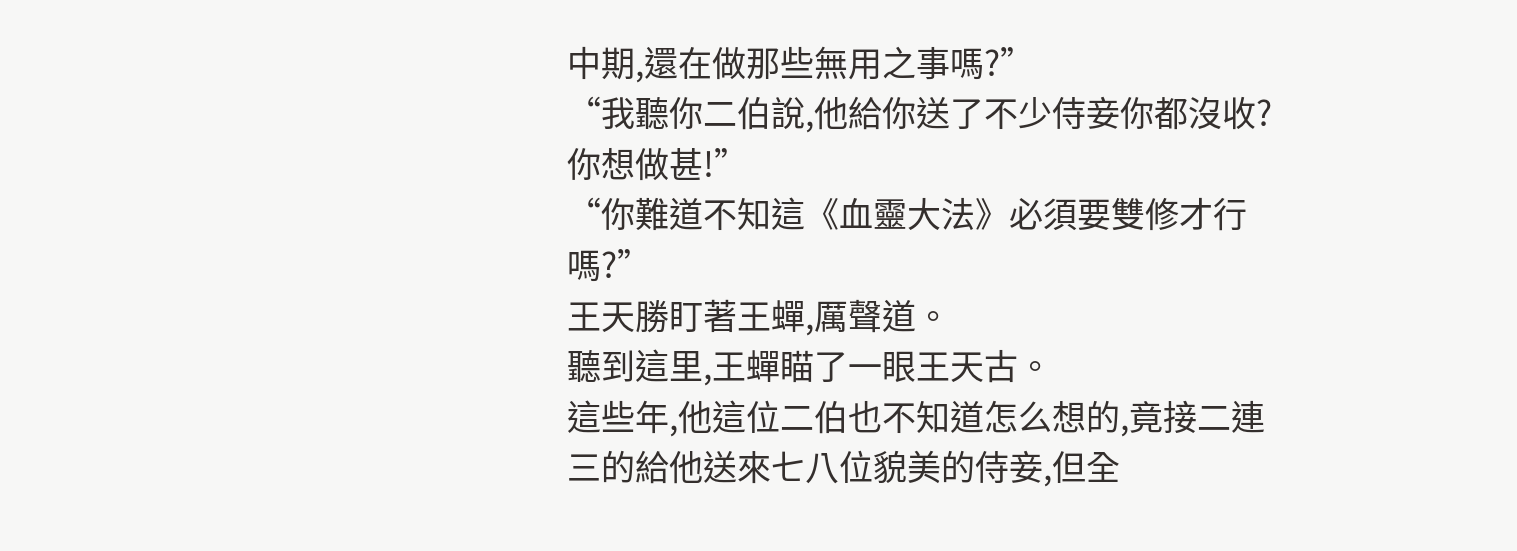中期,還在做那些無用之事嗎?”
“我聽你二伯說,他給你送了不少侍妾你都沒收?你想做甚!”
“你難道不知這《血靈大法》必須要雙修才行嗎?”
王天勝盯著王蟬,厲聲道。
聽到這里,王蟬瞄了一眼王天古。
這些年,他這位二伯也不知道怎么想的,竟接二連三的給他送來七八位貌美的侍妾,但全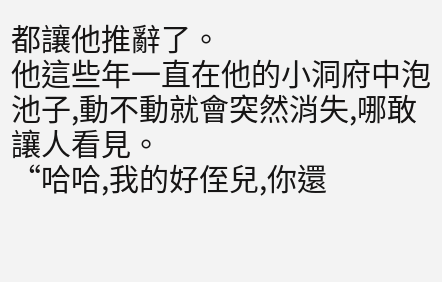都讓他推辭了。
他這些年一直在他的小洞府中泡池子,動不動就會突然消失,哪敢讓人看見。
“哈哈,我的好侄兒,你還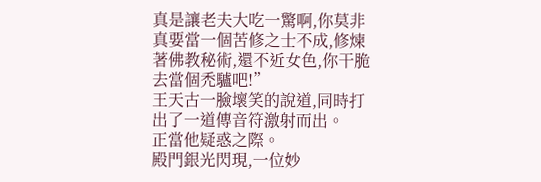真是讓老夫大吃一驚啊,你莫非真要當一個苦修之士不成,修煉著佛教秘術,還不近女色,你干脆去當個禿驢吧!”
王天古一臉壞笑的說道,同時打出了一道傳音符激射而出。
正當他疑惑之際。
殿門銀光閃現,一位妙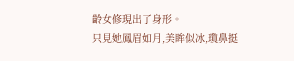齡女修現出了身形。
只見她鳳眉如月,美眸似冰,瓊鼻挺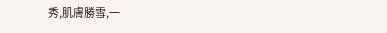秀,肌膚勝雪,一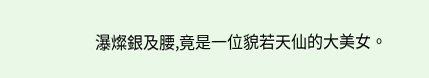瀑燦銀及腰,竟是一位貌若天仙的大美女。